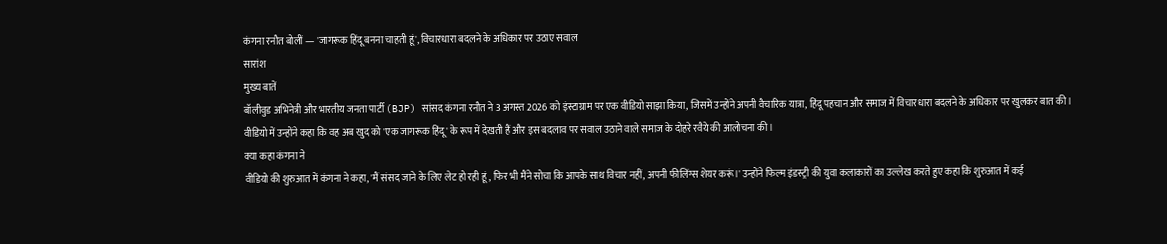कंगना रनौत बोलीं — 'जागरूक हिंदू बनना चाहती हूं', विचारधारा बदलने के अधिकार पर उठाए सवाल
सारांश
मुख्य बातें
बॉलीवुड अभिनेत्री और भारतीय जनता पार्टी (BJP) सांसद कंगना रनौत ने 3 अगस्त 2026 को इंस्टाग्राम पर एक वीडियो साझा किया, जिसमें उन्होंने अपनी वैचारिक यात्रा, हिंदू पहचान और समाज में विचारधारा बदलने के अधिकार पर खुलकर बात की। वीडियो में उन्होंने कहा कि वह अब खुद को 'एक जागरूक हिंदू' के रूप में देखती हैं और इस बदलाव पर सवाल उठाने वाले समाज के दोहरे रवैये की आलोचना की।
क्या कहा कंगना ने
वीडियो की शुरुआत में कंगना ने कहा, 'मैं संसद जाने के लिए लेट हो रही हूं, फिर भी मैंने सोचा कि आपके साथ विचार नहीं, अपनी फीलिंग्स शेयर करूं।' उन्होंने फिल्म इंडस्ट्री की युवा कलाकारों का उल्लेख करते हुए कहा कि शुरुआत में कई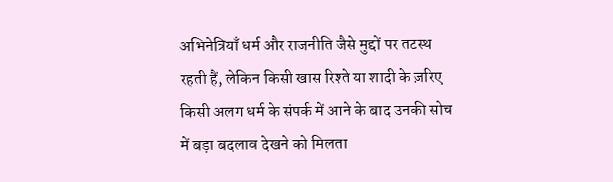अभिनेत्रियाँ धर्म और राजनीति जैसे मुद्दों पर तटस्थ रहती हैं, लेकिन किसी खास रिश्ते या शादी के ज़रिए किसी अलग धर्म के संपर्क में आने के बाद उनकी सोच में बड़ा बदलाव देखने को मिलता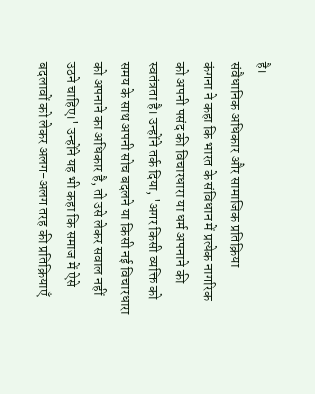है।
संवैधानिक अधिकार और सामाजिक प्रतिक्रिया
कंगना ने कहा कि भारत के संविधान में प्रत्येक नागरिक को अपनी पसंद की विचारधारा या धर्म अपनाने की स्वतंत्रता है। उन्होंने तर्क दिया, 'अगर किसी व्यक्ति को समय के साथ अपनी सोच बदलने या किसी नई विचारधारा को अपनाने का अधिकार है, तो उसे लेकर सवाल नहीं उठने चाहिए।' उन्होंने यह भी कहा कि समाज में ऐसे बदलावों को लेकर अलग-अलग तरह की प्रतिक्रियाएँ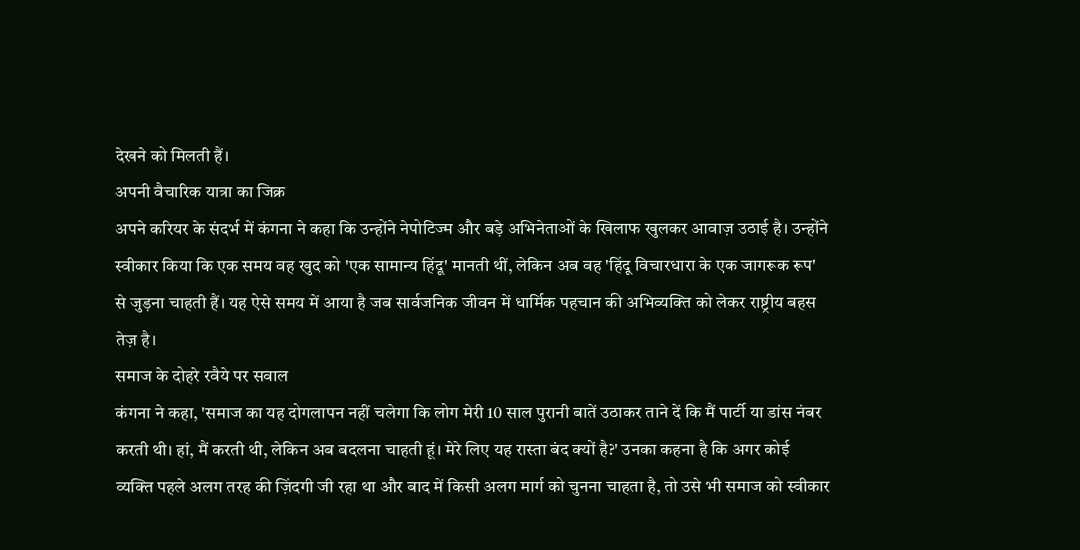देखने को मिलती हैं।
अपनी वैचारिक यात्रा का जिक्र
अपने करियर के संदर्भ में कंगना ने कहा कि उन्होंने नेपोटिज्म और बड़े अभिनेताओं के खिलाफ खुलकर आवाज़ उठाई है। उन्होंने स्वीकार किया कि एक समय वह खुद को 'एक सामान्य हिंदू' मानती थीं, लेकिन अब वह 'हिंदू विचारधारा के एक जागरूक रूप' से जुड़ना चाहती हैं। यह ऐसे समय में आया है जब सार्वजनिक जीवन में धार्मिक पहचान की अभिव्यक्ति को लेकर राष्ट्रीय बहस तेज़ है।
समाज के दोहरे रवैये पर सवाल
कंगना ने कहा, 'समाज का यह दोगलापन नहीं चलेगा कि लोग मेरी 10 साल पुरानी बातें उठाकर ताने दें कि मैं पार्टी या डांस नंबर करती थी। हां, मैं करती थी, लेकिन अब बदलना चाहती हूं। मेरे लिए यह रास्ता बंद क्यों है?' उनका कहना है कि अगर कोई व्यक्ति पहले अलग तरह की ज़िंदगी जी रहा था और बाद में किसी अलग मार्ग को चुनना चाहता है, तो उसे भी समाज को स्वीकार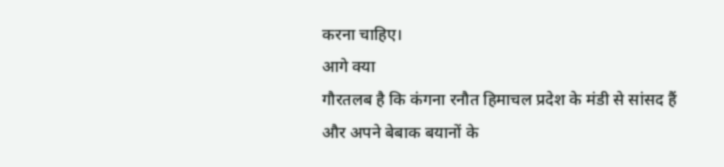करना चाहिए।
आगे क्या
गौरतलब है कि कंगना रनौत हिमाचल प्रदेश के मंडी से सांसद हैं और अपने बेबाक बयानों के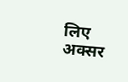लिए अक्सर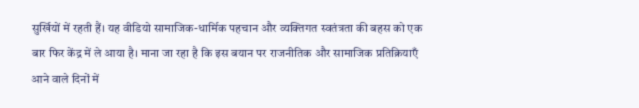सुर्खियों में रहती हैं। यह वीडियो सामाजिक-धार्मिक पहचान और व्यक्तिगत स्वतंत्रता की बहस को एक बार फिर केंद्र में ले आया है। माना जा रहा है कि इस बयान पर राजनीतिक और सामाजिक प्रतिक्रियाएँ आने वाले दिनों में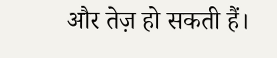और तेज़ हो सकती हैं।